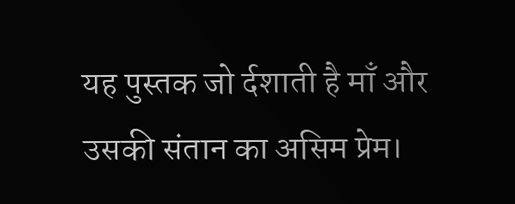यह पुस्तक जो र्दशाती है माँ और उसकी संतान का असिम प्रेम।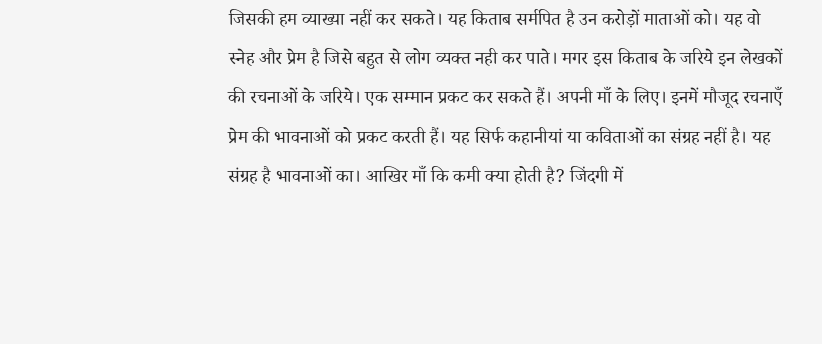जिसकी हम व्याख्या नहीं कर सकते। यह किताब सर्मपित है उन करोड़ों माताओं को। यह वो स्नेह और प्रेम है जिसे बहुत से लोग व्यक्त नही कर पाते। मगर इस किताब के जरिये इन लेखकों की रचनाओं के जरिये। एक सम्मान प्रकट कर सकते हैं। अपनी माँ के लिए। इनमें मौजूद रचनाएँ प्रेम की भावनाओं को प्रकट करती हैं। यह सिर्फ कहानीयां या कविताओं का संग्रह नहीं है। यह संग्रह है भावनाओं का। आखिर माँ कि कमी क्या होती है? जिंदगी में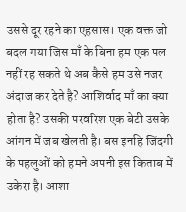उससे दूर रहने का एहसास। एक वक्त जो बदल गया जिस माँ के बिना हम एक पल नहीं रह सकते थे अब कैसे हम उसे नजर अंदाज कर देते है? आशिर्वाद माँ का क्या होता है? उसकी परवरिश एक बेटी उसके आंगन में जब खेलती है। बस इनहि जिंदगी के पहलुओं को हमने अपनी इस किताब में उकेरा है। आशा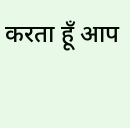करता हूँ आप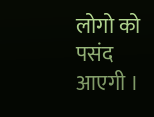लोगो को पसंद आएगी ।